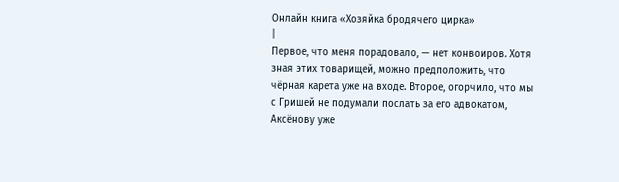Онлайн книга «Хозяйка бродячего цирка»
|
Первое, что меня порадовало, — нет конвоиров. Хотя зная этих товарищей, можно предположить, что чёрная карета уже на входе. Второе, огорчило, что мы с Гришей не подумали послать за его адвокатом, Аксёнову уже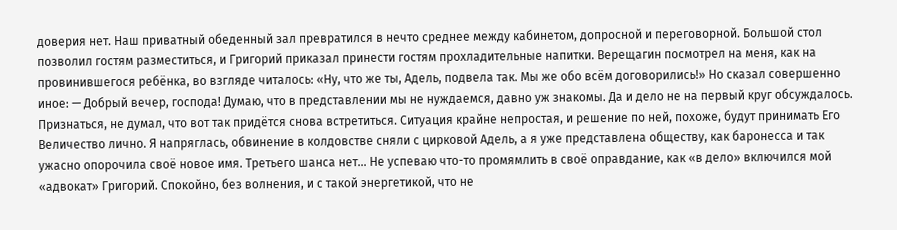доверия нет. Наш приватный обеденный зал превратился в нечто среднее между кабинетом, допросной и переговорной. Большой стол позволил гостям разместиться, и Григорий приказал принести гостям прохладительные напитки. Верещагин посмотрел на меня, как на провинившегося ребёнка, во взгляде читалось: «Ну, что же ты, Адель, подвела так. Мы же обо всём договорились!» Но сказал совершенно иное: — Добрый вечер, господа! Думаю, что в представлении мы не нуждаемся, давно уж знакомы. Да и дело не на первый круг обсуждалось. Признаться, не думал, что вот так придётся снова встретиться. Ситуация крайне непростая, и решение по ней, похоже, будут принимать Его Величество лично. Я напряглась, обвинение в колдовстве сняли с цирковой Адель, а я уже представлена обществу, как баронесса и так ужасно опорочила своё новое имя. Третьего шанса нет… Не успеваю что-то промямлить в своё оправдание, как «в дело» включился мой «адвокат» Григорий. Спокойно, без волнения, и с такой энергетикой, что не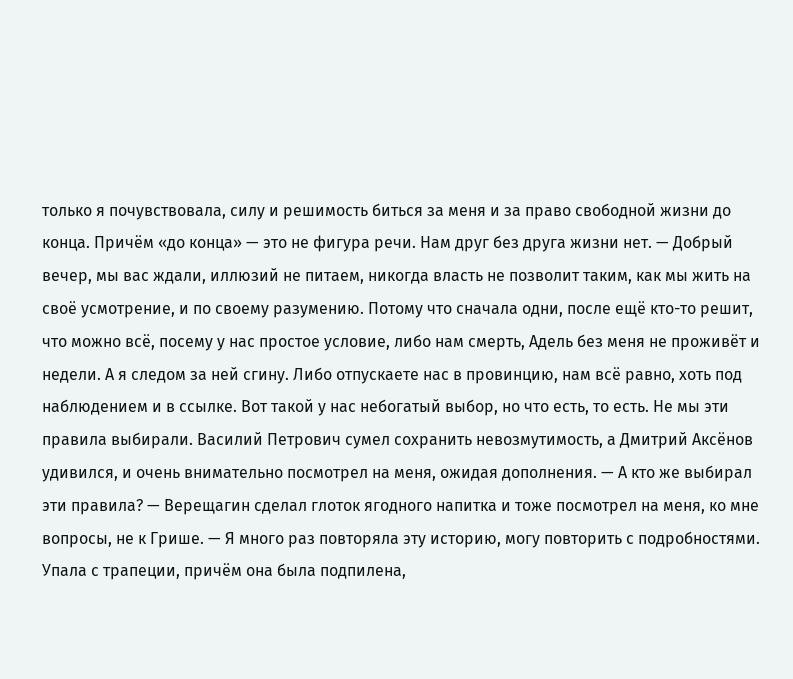только я почувствовала, силу и решимость биться за меня и за право свободной жизни до конца. Причём «до конца» — это не фигура речи. Нам друг без друга жизни нет. — Добрый вечер, мы вас ждали, иллюзий не питаем, никогда власть не позволит таким, как мы жить на своё усмотрение, и по своему разумению. Потому что сначала одни, после ещё кто-то решит, что можно всё, посему у нас простое условие, либо нам смерть, Адель без меня не проживёт и недели. А я следом за ней сгину. Либо отпускаете нас в провинцию, нам всё равно, хоть под наблюдением и в ссылке. Вот такой у нас небогатый выбор, но что есть, то есть. Не мы эти правила выбирали. Василий Петрович сумел сохранить невозмутимость, а Дмитрий Аксёнов удивился, и очень внимательно посмотрел на меня, ожидая дополнения. — А кто же выбирал эти правила? — Верещагин сделал глоток ягодного напитка и тоже посмотрел на меня, ко мне вопросы, не к Грише. — Я много раз повторяла эту историю, могу повторить с подробностями. Упала с трапеции, причём она была подпилена,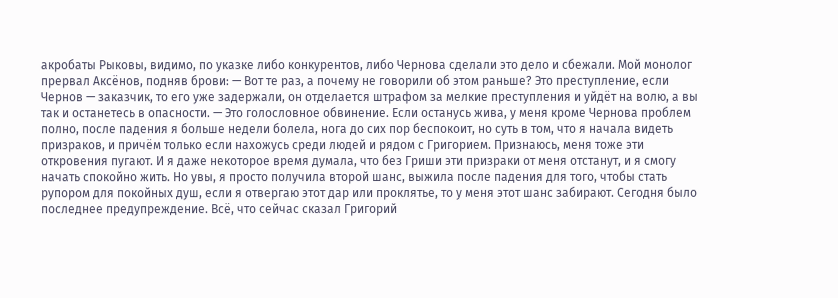акробаты Рыковы, видимо, по указке либо конкурентов, либо Чернова сделали это дело и сбежали. Мой монолог прервал Аксёнов, подняв брови: — Вот те раз, а почему не говорили об этом раньше? Это преступление, если Чернов — заказчик, то его уже задержали, он отделается штрафом за мелкие преступления и уйдёт на волю, а вы так и останетесь в опасности. — Это голословное обвинение. Если останусь жива, у меня кроме Чернова проблем полно, после падения я больше недели болела, нога до сих пор беспокоит, но суть в том, что я начала видеть призраков, и причём только если нахожусь среди людей и рядом с Григорием. Признаюсь, меня тоже эти откровения пугают. И я даже некоторое время думала, что без Гриши эти призраки от меня отстанут, и я смогу начать спокойно жить. Но увы, я просто получила второй шанс, выжила после падения для того, чтобы стать рупором для покойных душ, если я отвергаю этот дар или проклятье, то у меня этот шанс забирают. Сегодня было последнее предупреждение. Всё, что сейчас сказал Григорий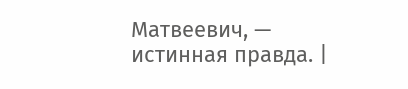Матвеевич, — истинная правда. |